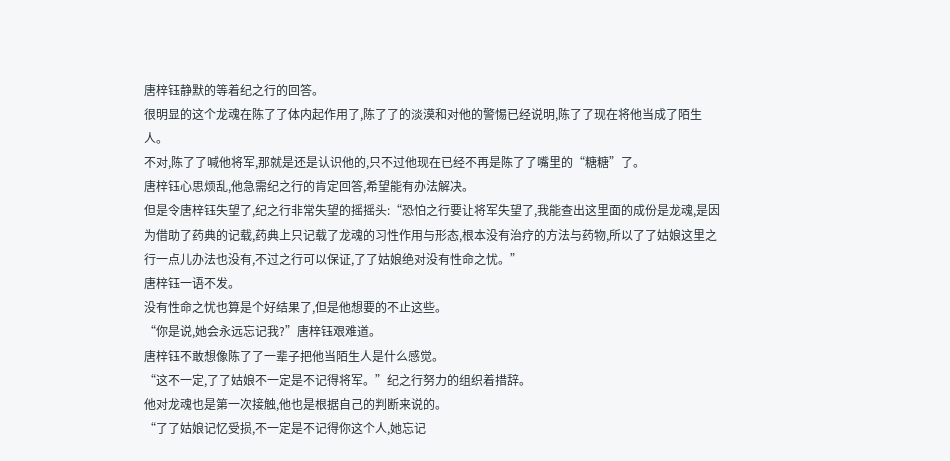唐梓钰静默的等着纪之行的回答。
很明显的这个龙魂在陈了了体内起作用了,陈了了的淡漠和对他的警惕已经说明,陈了了现在将他当成了陌生人。
不对,陈了了喊他将军,那就是还是认识他的,只不过他现在已经不再是陈了了嘴里的“糖糖”了。
唐梓钰心思烦乱,他急需纪之行的肯定回答,希望能有办法解决。
但是令唐梓钰失望了,纪之行非常失望的摇摇头:“恐怕之行要让将军失望了,我能查出这里面的成份是龙魂,是因为借助了药典的记载,药典上只记载了龙魂的习性作用与形态,根本没有治疗的方法与药物,所以了了姑娘这里之行一点儿办法也没有,不过之行可以保证,了了姑娘绝对没有性命之忧。”
唐梓钰一语不发。
没有性命之忧也算是个好结果了,但是他想要的不止这些。
“你是说,她会永远忘记我?”唐梓钰艰难道。
唐梓钰不敢想像陈了了一辈子把他当陌生人是什么感觉。
“这不一定,了了姑娘不一定是不记得将军。”纪之行努力的组织着措辞。
他对龙魂也是第一次接触,他也是根据自己的判断来说的。
“了了姑娘记忆受损,不一定是不记得你这个人,她忘记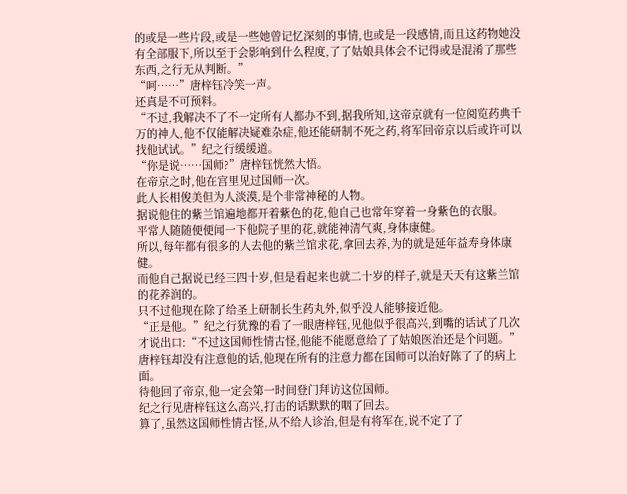的或是一些片段,或是一些她曾记忆深刻的事情,也或是一段感情,而且这药物她没有全部服下,所以至于会影响到什么程度,了了姑娘具体会不记得或是混淆了那些东西,之行无从判断。”
“呵……”唐梓钰冷笑一声。
还真是不可预料。
“不过,我解决不了不一定所有人都办不到,据我所知,这帝京就有一位阅览药典千万的神人,他不仅能解决疑难杂症,他还能研制不死之药,将军回帝京以后或许可以找他试试。”纪之行缓缓道。
“你是说……国师?”唐梓钰恍然大悟。
在帝京之时,他在宫里见过国师一次。
此人长相俊美但为人淡漠,是个非常神秘的人物。
据说他住的紫兰馆遍地都开着紫色的花,他自己也常年穿着一身紫色的衣服。
平常人随随便便闻一下他院子里的花,就能神清气爽,身体康健。
所以,每年都有很多的人去他的紫兰馆求花,拿回去养,为的就是延年益寿身体康健。
而他自己据说已经三四十岁,但是看起来也就二十岁的样子,就是天天有这紫兰馆的花养润的。
只不过他现在除了给圣上研制长生药丸外,似乎没人能够接近他。
“正是他。”纪之行犹豫的看了一眼唐梓钰,见他似乎很高兴,到嘴的话试了几次才说出口:“不过这国师性情古怪,他能不能愿意给了了姑娘医治还是个问题。”
唐梓钰却没有注意他的话,他现在所有的注意力都在国师可以治好陈了了的病上面。
待他回了帝京,他一定会第一时间登门拜访这位国师。
纪之行见唐梓钰这么高兴,打击的话默默的咽了回去。
算了,虽然这国师性情古怪,从不给人诊治,但是有将军在,说不定了了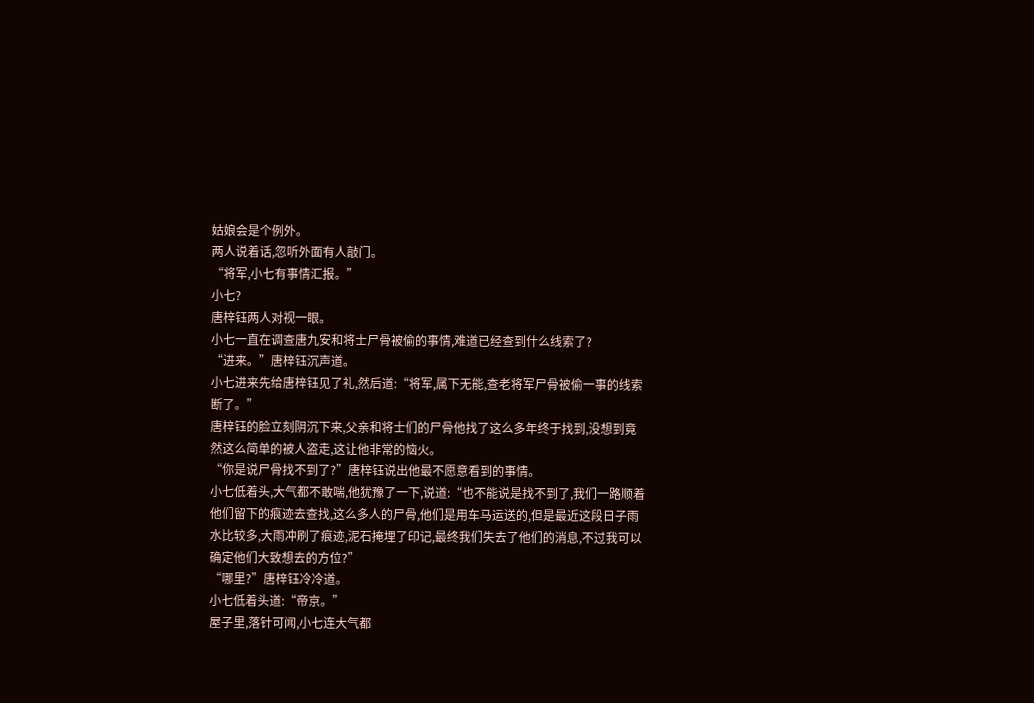姑娘会是个例外。
两人说着话,忽听外面有人敲门。
“将军,小七有事情汇报。”
小七?
唐梓钰两人对视一眼。
小七一直在调查唐九安和将士尸骨被偷的事情,难道已经查到什么线索了?
“进来。”唐梓钰沉声道。
小七进来先给唐梓钰见了礼,然后道:“将军,属下无能,查老将军尸骨被偷一事的线索断了。”
唐梓钰的脸立刻阴沉下来,父亲和将士们的尸骨他找了这么多年终于找到,没想到竟然这么简单的被人盗走,这让他非常的恼火。
“你是说尸骨找不到了?”唐梓钰说出他最不愿意看到的事情。
小七低着头,大气都不敢喘,他犹豫了一下,说道:“也不能说是找不到了,我们一路顺着他们留下的痕迹去查找,这么多人的尸骨,他们是用车马运送的,但是最近这段日子雨水比较多,大雨冲刷了痕迹,泥石掩埋了印记,最终我们失去了他们的消息,不过我可以确定他们大致想去的方位?”
“哪里?”唐梓钰冷冷道。
小七低着头道:“帝京。”
屋子里,落针可闻,小七连大气都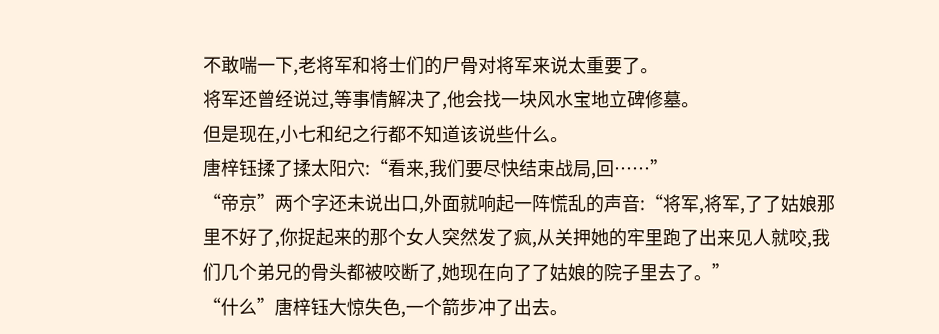不敢喘一下,老将军和将士们的尸骨对将军来说太重要了。
将军还曾经说过,等事情解决了,他会找一块风水宝地立碑修墓。
但是现在,小七和纪之行都不知道该说些什么。
唐梓钰揉了揉太阳穴:“看来,我们要尽快结束战局,回……”
“帝京”两个字还未说出口,外面就响起一阵慌乱的声音:“将军,将军,了了姑娘那里不好了,你捉起来的那个女人突然发了疯,从关押她的牢里跑了出来见人就咬,我们几个弟兄的骨头都被咬断了,她现在向了了姑娘的院子里去了。”
“什么”唐梓钰大惊失色,一个箭步冲了出去。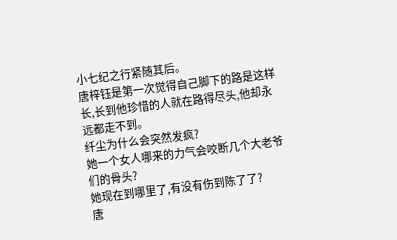小七纪之行紧随其后。
唐梓钰是第一次觉得自己脚下的路是这样长,长到他珍惜的人就在路得尽头,他却永远都走不到。
纤尘为什么会突然发疯?
她一个女人哪来的力气会咬断几个大老爷们的骨头?
她现在到哪里了,有没有伤到陈了了?
唐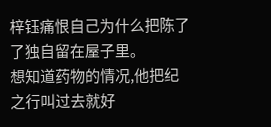梓钰痛恨自己为什么把陈了了独自留在屋子里。
想知道药物的情况,他把纪之行叫过去就好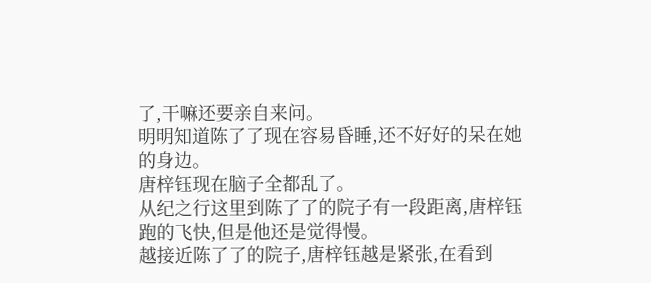了,干嘛还要亲自来问。
明明知道陈了了现在容易昏睡,还不好好的呆在她的身边。
唐梓钰现在脑子全都乱了。
从纪之行这里到陈了了的院子有一段距离,唐梓钰跑的飞快,但是他还是觉得慢。
越接近陈了了的院子,唐梓钰越是紧张,在看到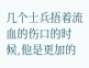几个士兵捂着流血的伤口的时候,他是更加的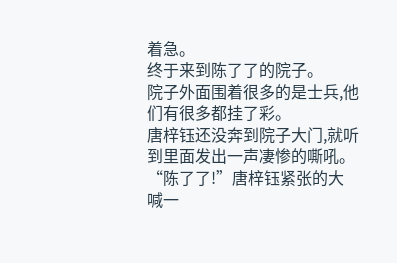着急。
终于来到陈了了的院子。
院子外面围着很多的是士兵,他们有很多都挂了彩。
唐梓钰还没奔到院子大门,就听到里面发出一声凄惨的嘶吼。
“陈了了!”唐梓钰紧张的大喊一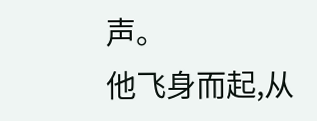声。
他飞身而起,从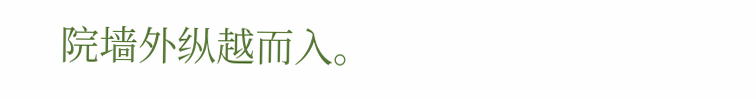院墙外纵越而入。